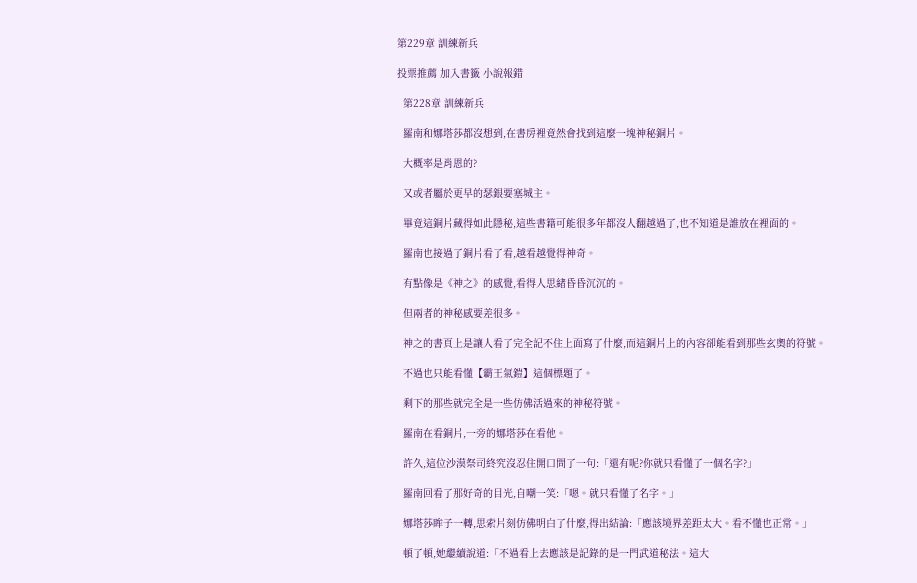第229章 訓練新兵

投票推薦 加入書籤 小說報錯

  第228章 訓練新兵

  羅南和娜塔莎都沒想到,在書房裡竟然會找到這麼一塊神秘銅片。

  大概率是肖恩的?

  又或者屬於更早的瑟銀要塞城主。

  畢竟這銅片藏得如此隱秘,這些書籍可能很多年都沒人翻越過了,也不知道是誰放在裡面的。

  羅南也接過了銅片看了看,越看越覺得神奇。

  有點像是《神之》的感覺,看得人思緒昏昏沉沉的。

  但兩者的神秘感要差很多。

  神之的書頁上是讓人看了完全記不住上面寫了什麼,而這銅片上的內容卻能看到那些玄奧的符號。

  不過也只能看懂【霸王氣鎧】這個標題了。

  剩下的那些就完全是一些仿佛活過來的神秘符號。

  羅南在看銅片,一旁的娜塔莎在看他。

  許久,這位沙漠祭司終究沒忍住開口問了一句:「還有呢?你就只看懂了一個名字?」

  羅南回看了那好奇的目光,自嘲一笑:「嗯。就只看懂了名字。」

  娜塔莎眸子一轉,思索片刻仿佛明白了什麼,得出結論:「應該境界差距太大。看不懂也正常。」

  頓了頓,她繼續說道:「不過看上去應該是記錄的是一門武道秘法。這大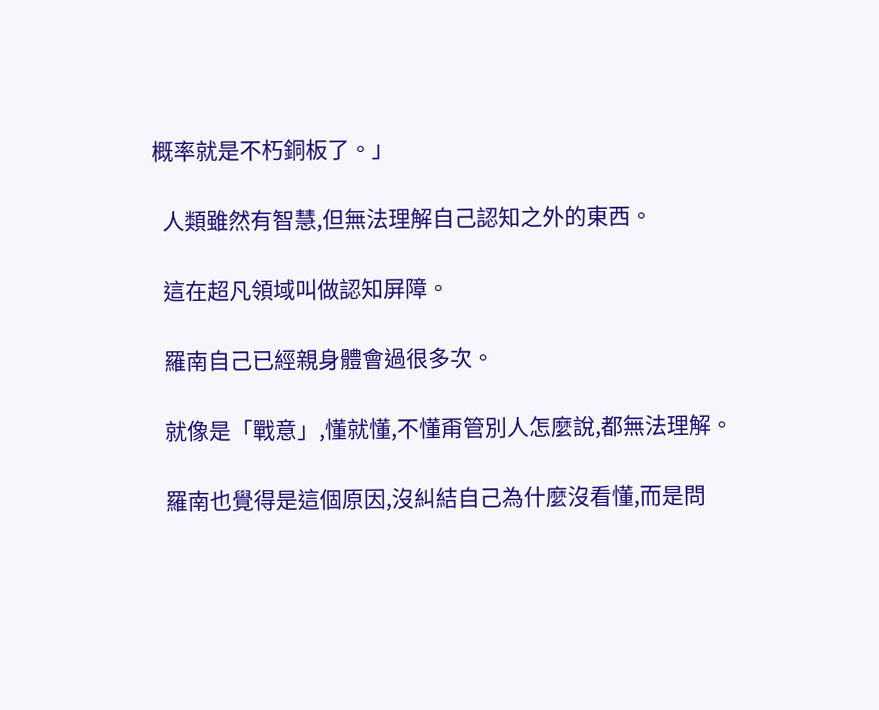概率就是不朽銅板了。」

  人類雖然有智慧,但無法理解自己認知之外的東西。

  這在超凡領域叫做認知屏障。

  羅南自己已經親身體會過很多次。

  就像是「戰意」,懂就懂,不懂甭管別人怎麼說,都無法理解。

  羅南也覺得是這個原因,沒糾結自己為什麼沒看懂,而是問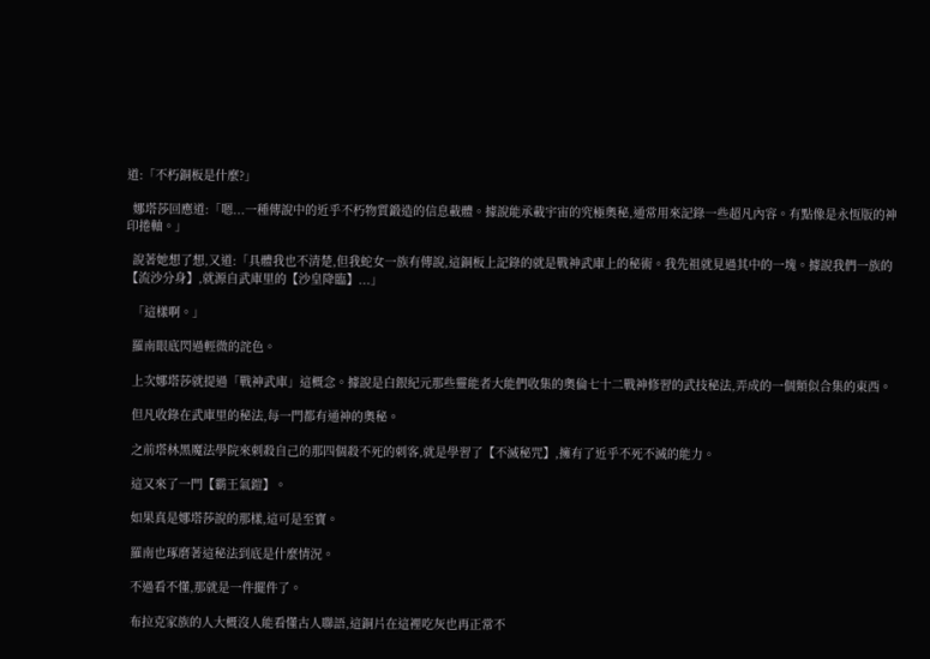道:「不朽銅板是什麼?」

  娜塔莎回應道:「嗯...一種傳說中的近乎不朽物質鍛造的信息載體。據說能承載宇宙的究極奧秘,通常用來記錄一些超凡內容。有點像是永恆版的神印捲軸。」

  說著她想了想,又道:「具體我也不清楚,但我蛇女一族有傳說,這銅板上記錄的就是戰神武庫上的秘術。我先祖就見過其中的一塊。據說我們一族的【流沙分身】,就源自武庫里的【沙皇降臨】...」

  「這樣啊。」

  羅南眼底閃過輕微的詫色。

  上次娜塔莎就提過「戰神武庫」這概念。據說是白銀紀元那些靈能者大能們收集的奧倫七十二戰神修習的武技秘法,弄成的一個類似合集的東西。

  但凡收錄在武庫里的秘法,每一門都有通神的奧秘。

  之前塔林黑魔法學院來刺殺自己的那四個殺不死的刺客,就是學習了【不滅秘咒】,擁有了近乎不死不滅的能力。

  這又來了一門【霸王氣鎧】。

  如果真是娜塔莎說的那樣,這可是至寶。

  羅南也琢磨著這秘法到底是什麼情況。

  不過看不懂,那就是一件擺件了。

  布拉克家族的人大概沒人能看懂古人聯語,這銅片在這裡吃灰也再正常不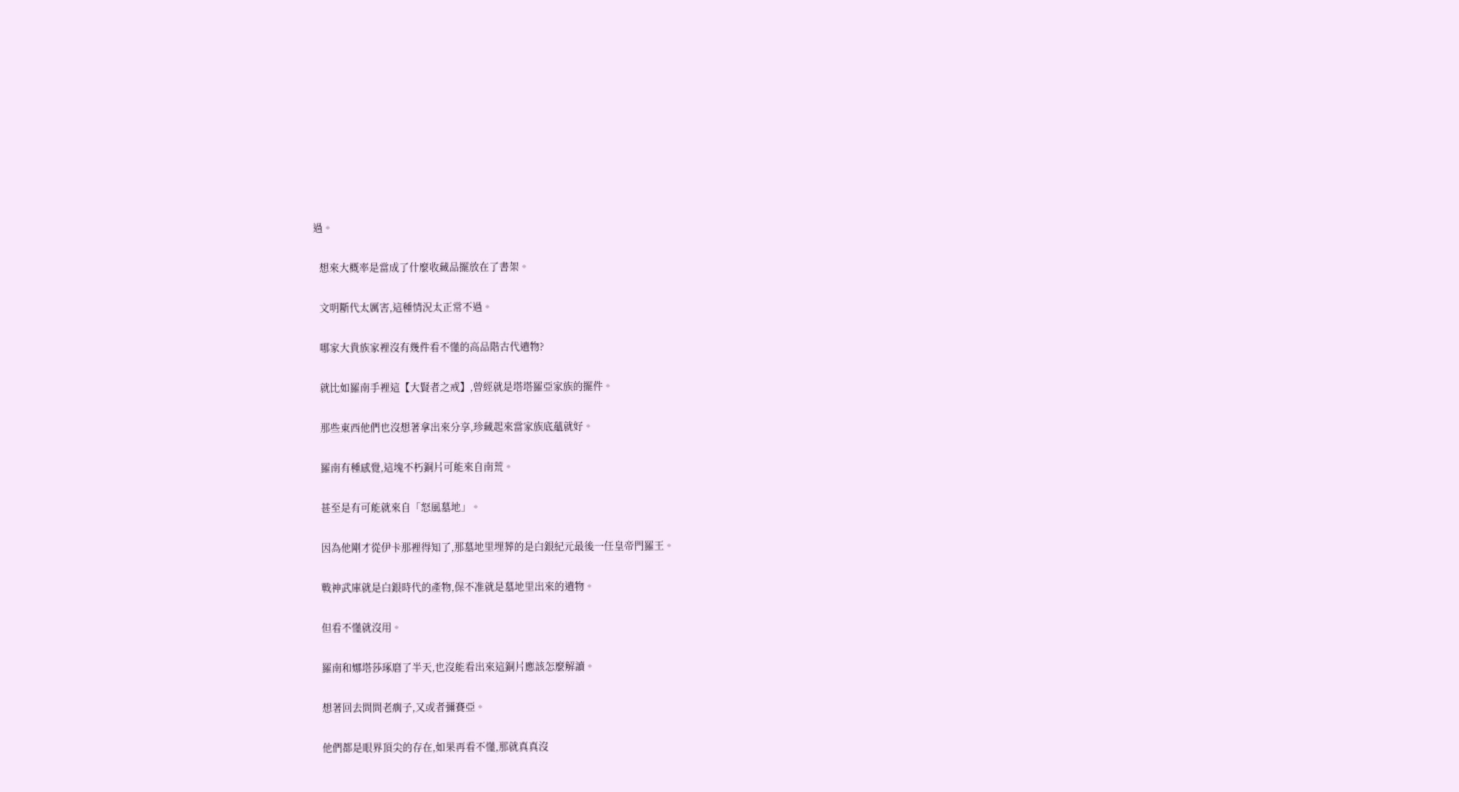過。

  想來大概率是當成了什麼收藏品擺放在了書架。

  文明斷代太厲害,這種情況太正常不過。

  哪家大貴族家裡沒有幾件看不懂的高品階古代遺物?

  就比如羅南手裡這【大賢者之戒】,曾經就是塔塔羅亞家族的擺件。

  那些東西他們也沒想著拿出來分享,珍藏起來當家族底蘊就好。

  羅南有種感覺,這塊不朽銅片可能來自南荒。

  甚至是有可能就來自「怒風墓地」。

  因為他剛才從伊卡那裡得知了,那墓地里埋葬的是白銀紀元最後一任皇帝門羅王。

  戰神武庫就是白銀時代的產物,保不准就是墓地里出來的遺物。

  但看不懂就沒用。

  羅南和娜塔莎琢磨了半天,也沒能看出來這銅片應該怎麼解讀。

  想著回去問問老瘸子,又或者彌賽亞。

  他們都是眼界頂尖的存在,如果再看不懂,那就真真沒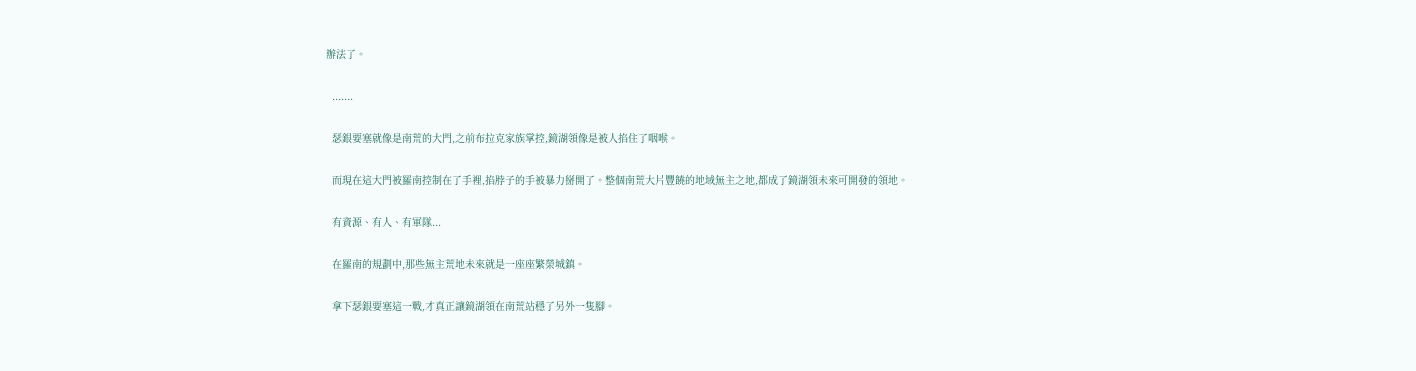辦法了。

  .......

  瑟銀要塞就像是南荒的大門,之前布拉克家族掌控,鏡湖領像是被人掐住了咽喉。

  而現在這大門被羅南控制在了手裡,掐脖子的手被暴力掰開了。整個南荒大片豐饒的地域無主之地,都成了鏡湖領未來可開發的領地。

  有資源、有人、有軍隊...

  在羅南的規劃中,那些無主荒地未來就是一座座繁榮城鎮。

  拿下瑟銀要塞這一戰,才真正讓鏡湖領在南荒站穩了另外一隻腳。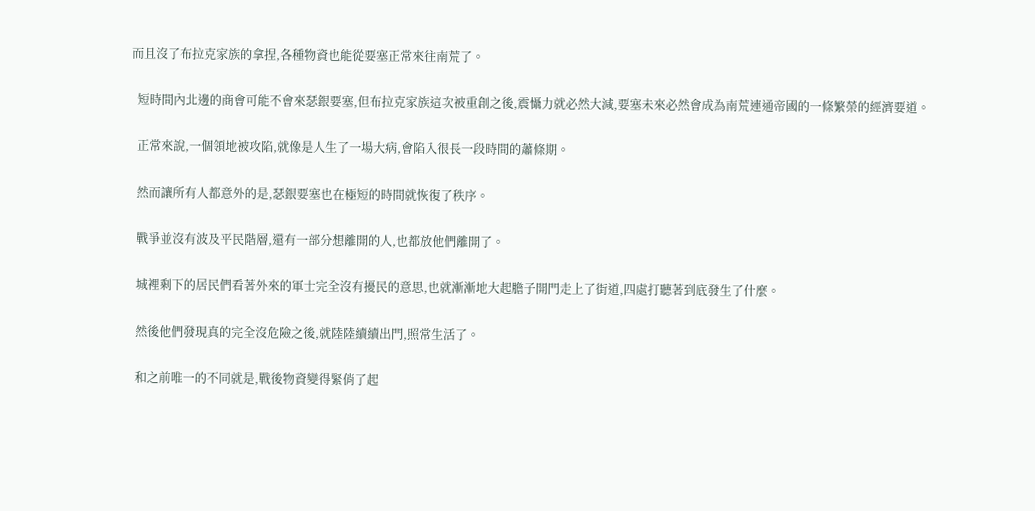而且沒了布拉克家族的拿捏,各種物資也能從要塞正常來往南荒了。

  短時間內北邊的商會可能不會來瑟銀要塞,但布拉克家族這次被重創之後,震懾力就必然大減,要塞未來必然會成為南荒連通帝國的一條繁榮的經濟要道。

  正常來說,一個領地被攻陷,就像是人生了一場大病,會陷入很長一段時間的蕭條期。

  然而讓所有人都意外的是,瑟銀要塞也在極短的時間就恢復了秩序。

  戰爭並沒有波及平民階層,還有一部分想離開的人,也都放他們離開了。

  城裡剩下的居民們看著外來的軍士完全沒有擾民的意思,也就漸漸地大起膽子開門走上了街道,四處打聽著到底發生了什麼。

  然後他們發現真的完全沒危險之後,就陸陸續續出門,照常生活了。

  和之前唯一的不同就是,戰後物資變得緊俏了起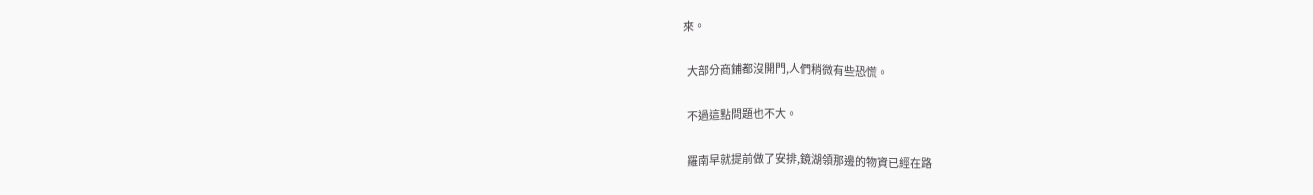來。

  大部分商鋪都沒開門,人們稍微有些恐慌。

  不過這點問題也不大。

  羅南早就提前做了安排,鏡湖領那邊的物資已經在路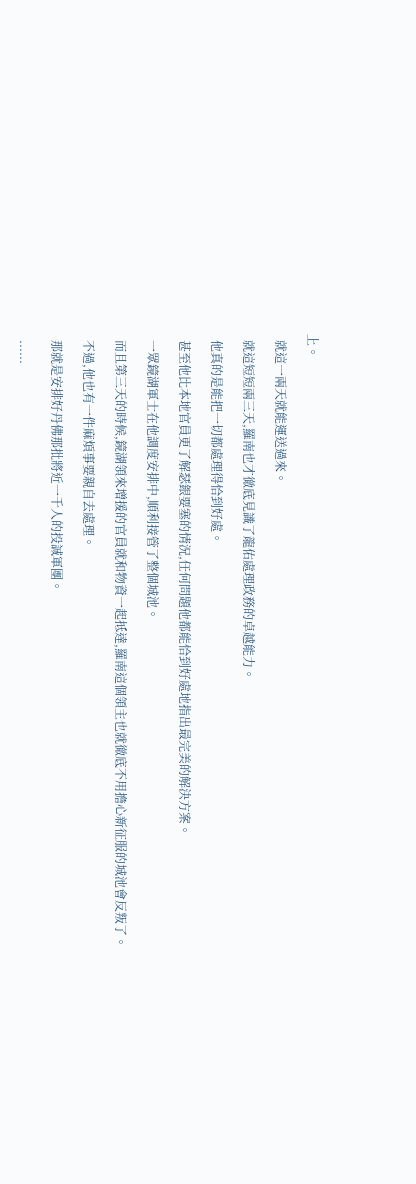上。

  就這一兩天就能運送過來。

  就這短短兩三天,羅南也才徹底見識了龍佑處理政務的卓越能力。

  他真的是能把一切都處理得恰到好處。

  甚至他比本地官員更了解瑟銀要塞的情況,任何問題他都能恰到好處地指出最完美的解決方案。

  一眾鏡湖軍士在他調度安排中,順利接管了整個城池。

  而且第三天的時候,鏡湖領來增援的官員就和物資一起抵達,羅南這個領主也就徹底不用擔心新征服的城池會反叛了。

  不過,他也有一件麻煩事要親自去處理。

  那就是安排好丹佛那批將近一千人的投誠軍團。

  ......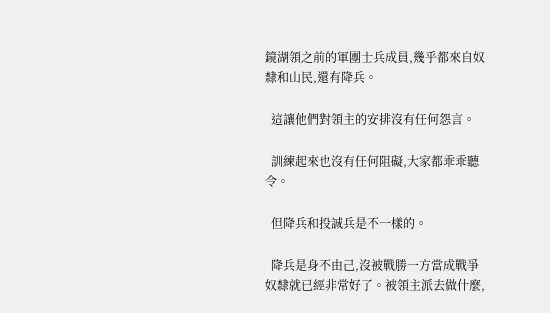鏡湖領之前的軍團士兵成員,幾乎都來自奴隸和山民,還有降兵。

  這讓他們對領主的安排沒有任何怨言。

  訓練起來也沒有任何阻礙,大家都乖乖聽令。

  但降兵和投誠兵是不一樣的。

  降兵是身不由己,沒被戰勝一方當成戰爭奴隸就已經非常好了。被領主派去做什麼,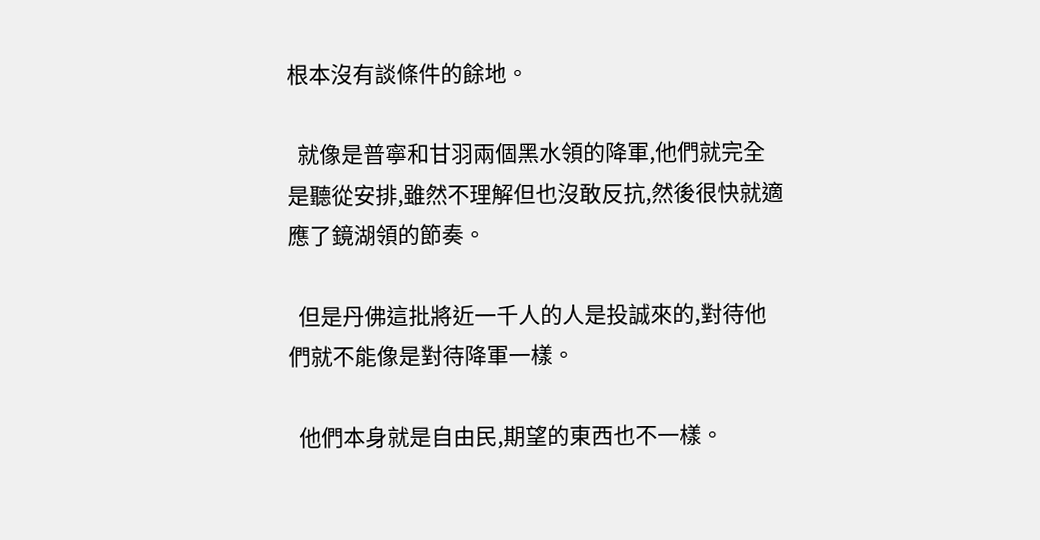根本沒有談條件的餘地。

  就像是普寧和甘羽兩個黑水領的降軍,他們就完全是聽從安排,雖然不理解但也沒敢反抗,然後很快就適應了鏡湖領的節奏。

  但是丹佛這批將近一千人的人是投誠來的,對待他們就不能像是對待降軍一樣。

  他們本身就是自由民,期望的東西也不一樣。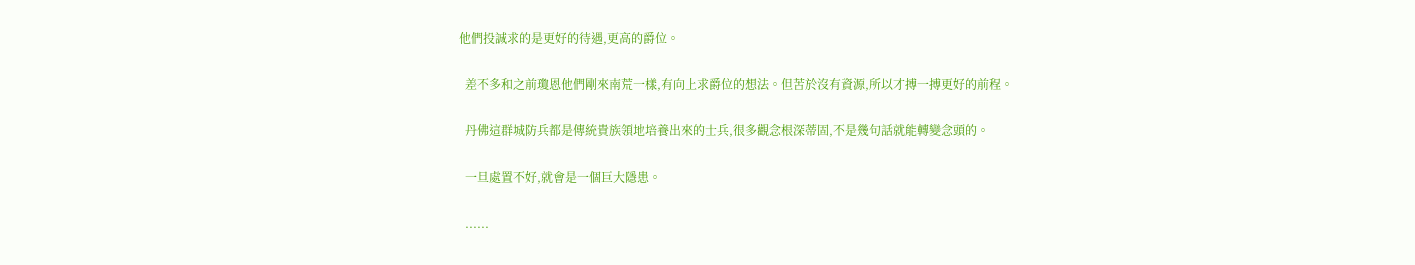他們投誠求的是更好的待遇,更高的爵位。

  差不多和之前瓊恩他們剛來南荒一樣,有向上求爵位的想法。但苦於沒有資源,所以才搏一搏更好的前程。

  丹佛這群城防兵都是傳統貴族領地培養出來的士兵,很多觀念根深蒂固,不是幾句話就能轉變念頭的。

  一旦處置不好,就會是一個巨大隱患。

  ......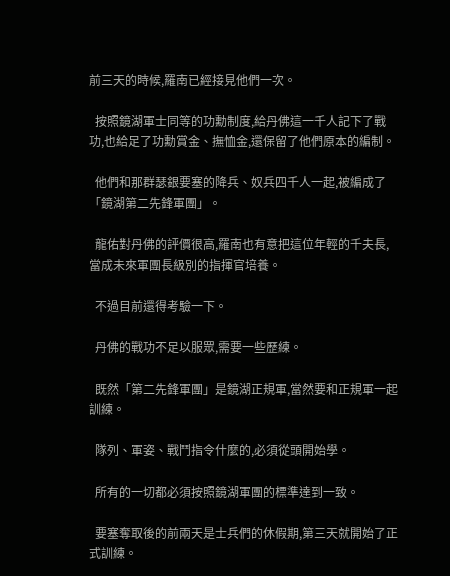前三天的時候,羅南已經接見他們一次。

  按照鏡湖軍士同等的功勳制度,給丹佛這一千人記下了戰功,也給足了功勳賞金、撫恤金,還保留了他們原本的編制。

  他們和那群瑟銀要塞的降兵、奴兵四千人一起,被編成了「鏡湖第二先鋒軍團」。

  龍佑對丹佛的評價很高,羅南也有意把這位年輕的千夫長,當成未來軍團長級別的指揮官培養。

  不過目前還得考驗一下。

  丹佛的戰功不足以服眾,需要一些歷練。

  既然「第二先鋒軍團」是鏡湖正規軍,當然要和正規軍一起訓練。

  隊列、軍姿、戰鬥指令什麼的,必須從頭開始學。

  所有的一切都必須按照鏡湖軍團的標準達到一致。

  要塞奪取後的前兩天是士兵們的休假期,第三天就開始了正式訓練。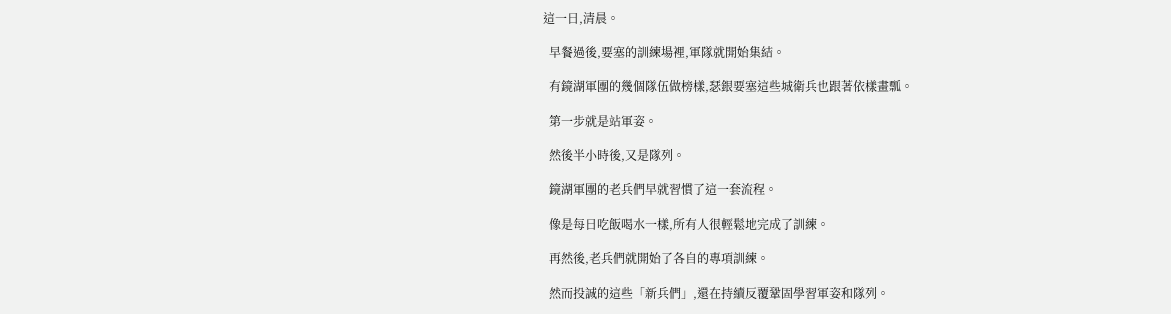這一日,清晨。

  早餐過後,要塞的訓練場裡,軍隊就開始集結。

  有鏡湖軍團的幾個隊伍做榜樣,瑟銀要塞這些城衛兵也跟著依樣畫瓢。

  第一步就是站軍姿。

  然後半小時後,又是隊列。

  鏡湖軍團的老兵們早就習慣了這一套流程。

  像是每日吃飯喝水一樣,所有人很輕鬆地完成了訓練。

  再然後,老兵們就開始了各自的專項訓練。

  然而投誠的這些「新兵們」,還在持續反覆鞏固學習軍姿和隊列。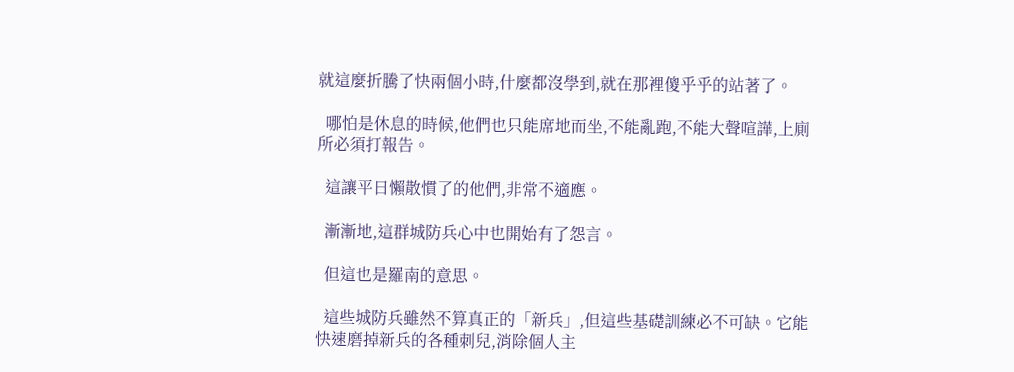就這麼折騰了快兩個小時,什麼都沒學到,就在那裡傻乎乎的站著了。

  哪怕是休息的時候,他們也只能席地而坐,不能亂跑,不能大聲喧譁,上廁所必須打報告。

  這讓平日懶散慣了的他們,非常不適應。

  漸漸地,這群城防兵心中也開始有了怨言。

  但這也是羅南的意思。

  這些城防兵雖然不算真正的「新兵」,但這些基礎訓練必不可缺。它能快速磨掉新兵的各種刺兒,消除個人主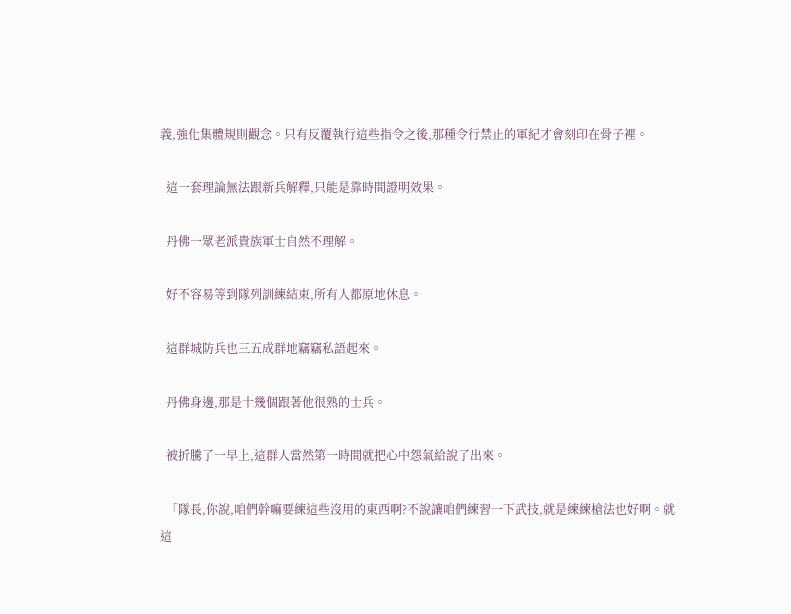義,強化集體規則觀念。只有反覆執行這些指令之後,那種令行禁止的軍紀才會刻印在骨子裡。

  這一套理論無法跟新兵解釋,只能是靠時間證明效果。

  丹佛一眾老派貴族軍士自然不理解。

  好不容易等到隊列訓練結束,所有人都原地休息。

  這群城防兵也三五成群地竊竊私語起來。

  丹佛身邊,那是十幾個跟著他很熟的士兵。

  被折騰了一早上,這群人當然第一時間就把心中怨氣給說了出來。

  「隊長,你說,咱們幹嘛要練這些沒用的東西啊?不說讓咱們練習一下武技,就是練練槍法也好啊。就這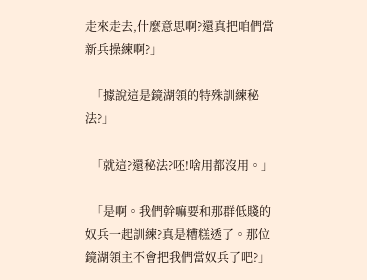走來走去,什麼意思啊?還真把咱們當新兵操練啊?」

  「據說這是鏡湖領的特殊訓練秘法?」

  「就這?還秘法?呸!啥用都沒用。」

  「是啊。我們幹嘛要和那群低賤的奴兵一起訓練?真是糟糕透了。那位鏡湖領主不會把我們當奴兵了吧?」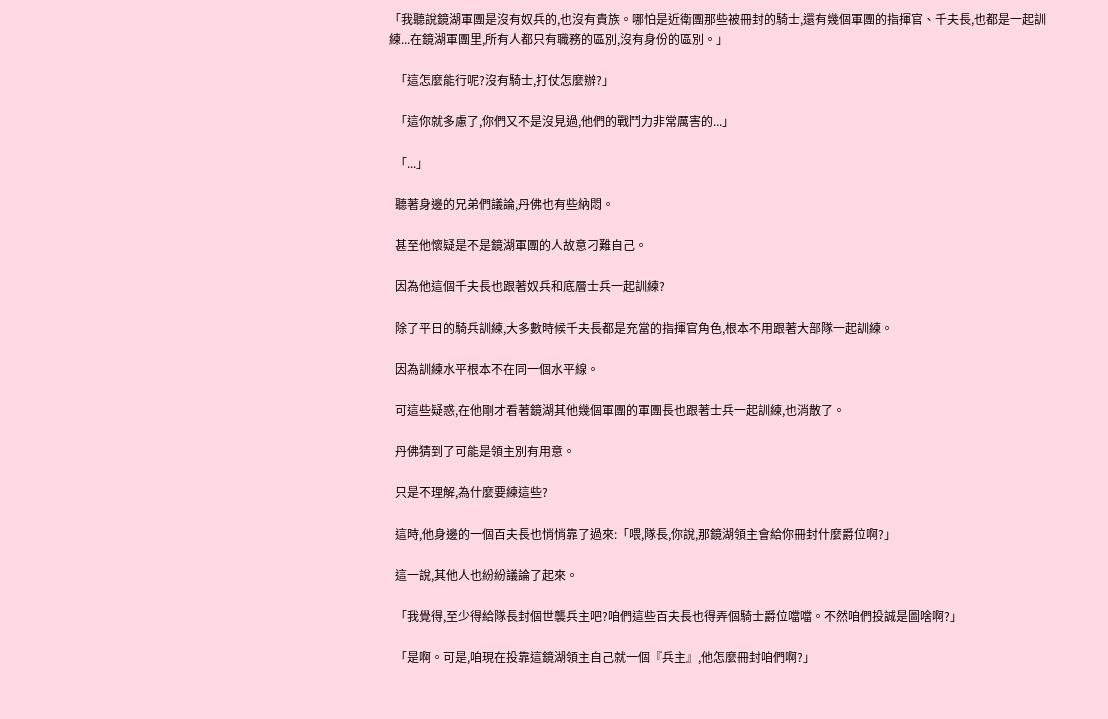「我聽說鏡湖軍團是沒有奴兵的,也沒有貴族。哪怕是近衛團那些被冊封的騎士,還有幾個軍團的指揮官、千夫長,也都是一起訓練...在鏡湖軍團里,所有人都只有職務的區別,沒有身份的區別。」

  「這怎麼能行呢?沒有騎士,打仗怎麼辦?」

  「這你就多慮了,你們又不是沒見過,他們的戰鬥力非常厲害的...」

  「...」

  聽著身邊的兄弟們議論,丹佛也有些納悶。

  甚至他懷疑是不是鏡湖軍團的人故意刁難自己。

  因為他這個千夫長也跟著奴兵和底層士兵一起訓練?

  除了平日的騎兵訓練,大多數時候千夫長都是充當的指揮官角色,根本不用跟著大部隊一起訓練。

  因為訓練水平根本不在同一個水平線。

  可這些疑惑,在他剛才看著鏡湖其他幾個軍團的軍團長也跟著士兵一起訓練,也消散了。

  丹佛猜到了可能是領主別有用意。

  只是不理解,為什麼要練這些?

  這時,他身邊的一個百夫長也悄悄靠了過來:「喂,隊長,你說,那鏡湖領主會給你冊封什麼爵位啊?」

  這一說,其他人也紛紛議論了起來。

  「我覺得,至少得給隊長封個世襲兵主吧?咱們這些百夫長也得弄個騎士爵位噹噹。不然咱們投誠是圖啥啊?」

  「是啊。可是,咱現在投靠這鏡湖領主自己就一個『兵主』,他怎麼冊封咱們啊?」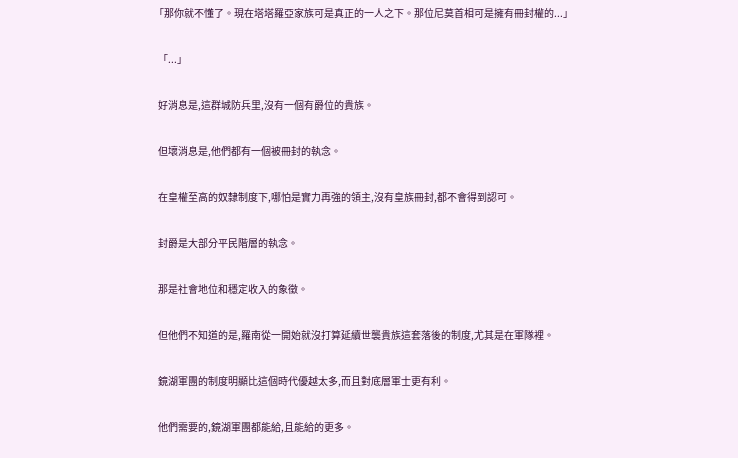「那你就不懂了。現在塔塔羅亞家族可是真正的一人之下。那位尼莫首相可是擁有冊封權的...」

  「...」

  好消息是,這群城防兵里,沒有一個有爵位的貴族。

  但壞消息是,他們都有一個被冊封的執念。

  在皇權至高的奴隸制度下,哪怕是實力再強的領主,沒有皇族冊封,都不會得到認可。

  封爵是大部分平民階層的執念。

  那是社會地位和穩定收入的象徵。

  但他們不知道的是,羅南從一開始就沒打算延續世襲貴族這套落後的制度,尤其是在軍隊裡。

  鏡湖軍團的制度明顯比這個時代優越太多,而且對底層軍士更有利。

  他們需要的,鏡湖軍團都能給,且能給的更多。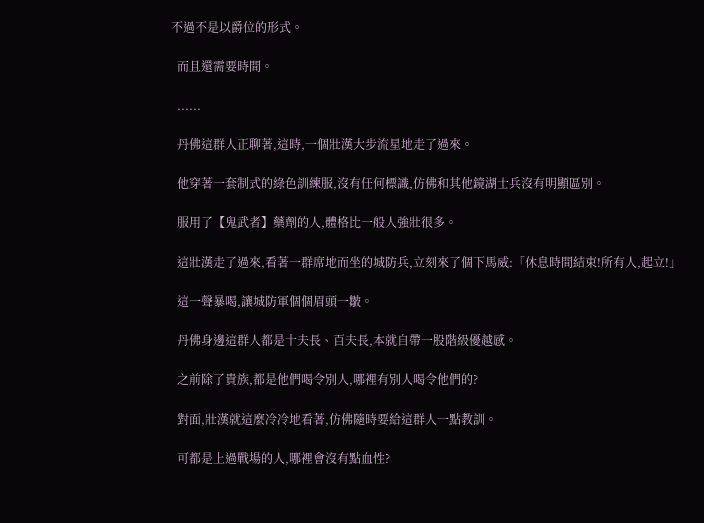不過不是以爵位的形式。

  而且還需要時間。

  ......

  丹佛這群人正聊著,這時,一個壯漢大步流星地走了過來。

  他穿著一套制式的綠色訓練服,沒有任何標識,仿佛和其他鏡湖士兵沒有明顯區別。

  服用了【鬼武者】藥劑的人,體格比一般人強壯很多。

  這壯漢走了過來,看著一群席地而坐的城防兵,立刻來了個下馬威:「休息時間結束!所有人,起立!」

  這一聲暴喝,讓城防軍個個眉頭一皺。

  丹佛身邊這群人都是十夫長、百夫長,本就自帶一股階級優越感。

  之前除了貴族,都是他們喝令別人,哪裡有別人喝令他們的?

  對面,壯漢就這麼冷冷地看著,仿佛隨時要給這群人一點教訓。

  可都是上過戰場的人,哪裡會沒有點血性?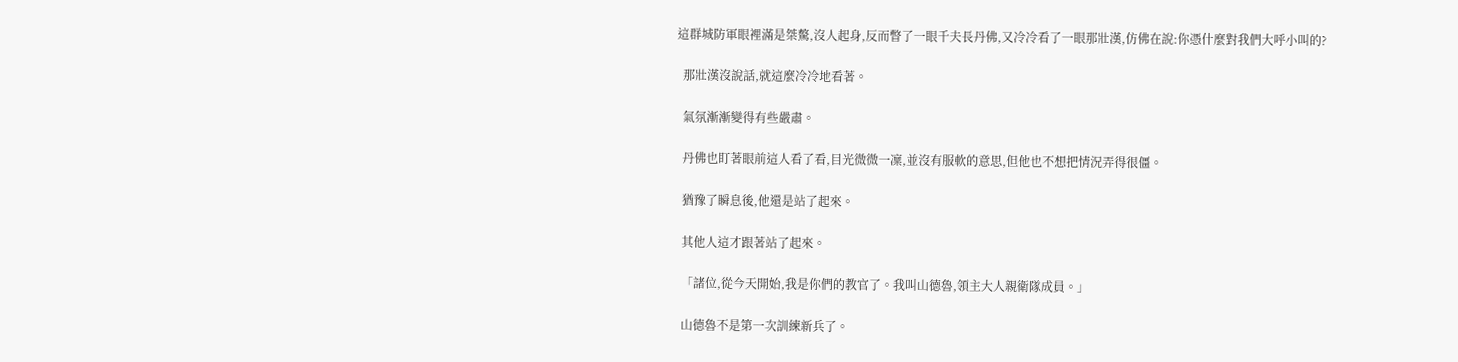這群城防軍眼裡滿是桀驁,沒人起身,反而瞥了一眼千夫長丹佛,又冷冷看了一眼那壯漢,仿佛在說:你憑什麼對我們大呼小叫的?

  那壯漢沒說話,就這麼冷冷地看著。

  氣氛漸漸變得有些嚴肅。

  丹佛也盯著眼前這人看了看,目光微微一凜,並沒有服軟的意思,但他也不想把情況弄得很僵。

  猶豫了瞬息後,他還是站了起來。

  其他人這才跟著站了起來。

  「諸位,從今天開始,我是你們的教官了。我叫山德魯,領主大人親衛隊成員。」

  山德魯不是第一次訓練新兵了。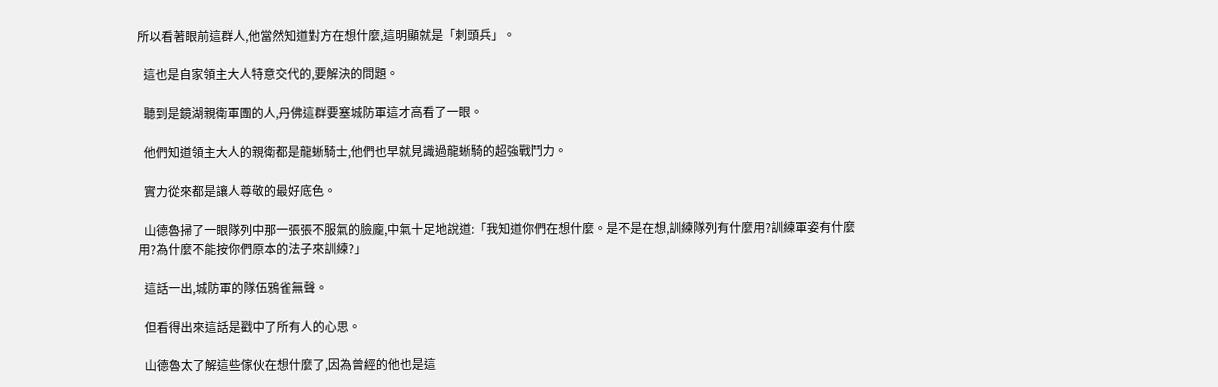所以看著眼前這群人,他當然知道對方在想什麼,這明顯就是「刺頭兵」。

  這也是自家領主大人特意交代的,要解決的問題。

  聽到是鏡湖親衛軍團的人,丹佛這群要塞城防軍這才高看了一眼。

  他們知道領主大人的親衛都是龍蜥騎士,他們也早就見識過龍蜥騎的超強戰鬥力。

  實力從來都是讓人尊敬的最好底色。

  山德魯掃了一眼隊列中那一張張不服氣的臉龐,中氣十足地說道:「我知道你們在想什麼。是不是在想,訓練隊列有什麼用?訓練軍姿有什麼用?為什麼不能按你們原本的法子來訓練?」

  這話一出,城防軍的隊伍鴉雀無聲。

  但看得出來這話是戳中了所有人的心思。

  山德魯太了解這些傢伙在想什麼了,因為曾經的他也是這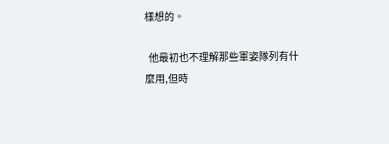樣想的。

  他最初也不理解那些軍姿隊列有什麼用,但時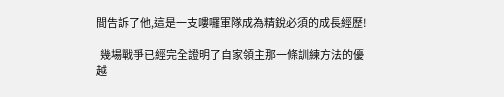間告訴了他,這是一支嘍囉軍隊成為精銳必須的成長經歷!

  幾場戰爭已經完全證明了自家領主那一條訓練方法的優越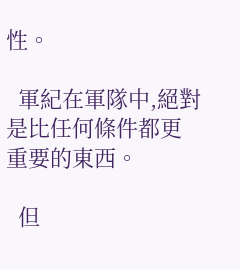性。

  軍紀在軍隊中,絕對是比任何條件都更重要的東西。

  但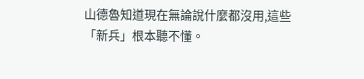山德魯知道現在無論說什麼都沒用,這些「新兵」根本聽不懂。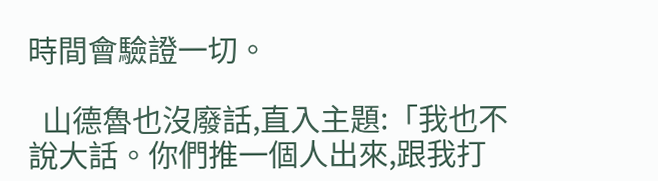時間會驗證一切。

  山德魯也沒廢話,直入主題:「我也不說大話。你們推一個人出來,跟我打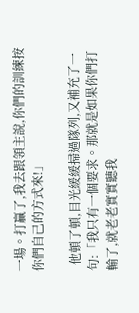一場。打贏了,我去跟領主說,你們的訓練按你們自己的方式來!」

  他頓了頓,目光緩緩掃過隊列,又補充了一句:「我只有一個要求。那就是如果你們打輸了,就老老實實聽我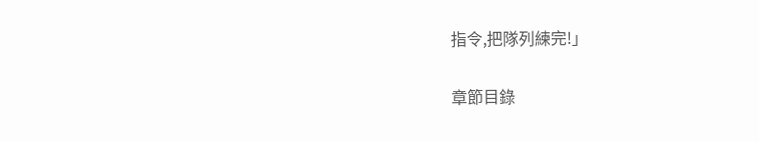指令,把隊列練完!」

章節目錄